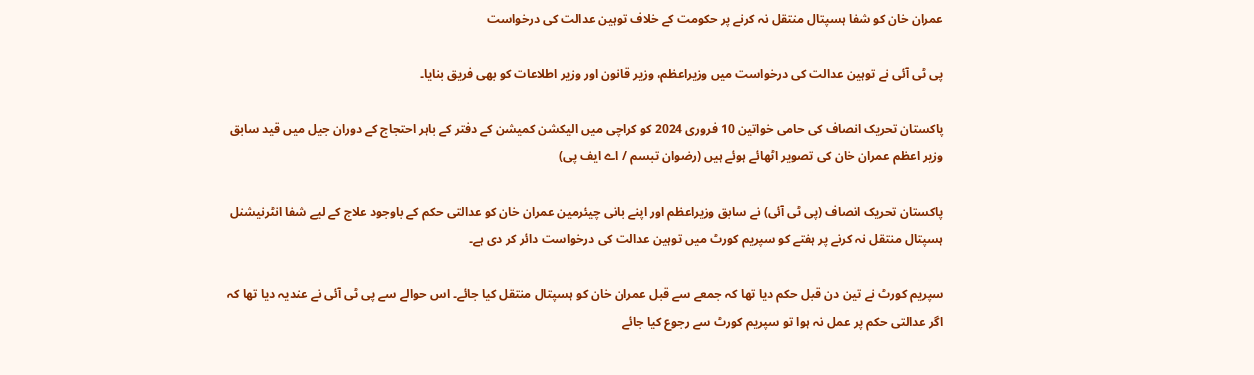عمران خان کو شفا ہسپتال منتقل نہ کرنے پر حکومت کے خلاف توہین عدالت کی درخواست

پی ٹی آئی نے توہین عدالت کی درخواست میں وزیراعظم، وزیر قانون اور وزیر اطلاعات کو بھی فریق بنایا۔

پاکستان تحریک انصاف کی حامی خواتین 10 فروری 2024 کو کراچی میں الیکشن کمیشن کے دفتر کے باہر احتجاج کے دوران جیل میں قید سابق وزیر اعظم عمران خان کی تصویر اٹھائے ہوئے ہیں (رضوان تبسم / اے ایف پی)

پاکستان تحریک انصاف (پی ٹی آئی) نے سابق وزیراعظم اور اپنے بانی چیئرمین عمران خان کو عدالتی حکم کے باوجود علاج کے لیے شفا انٹرنیشنل ہسپتال منتقل نہ کرنے پر ہفتے کو سپریم کورٹ میں توہین عدالت کی درخواست دائر کر دی ہے۔

سپریم کورٹ نے تین دن قبل حکم دیا تھا کہ جمعے سے قبل عمران خان کو ہسپتال منتقل کیا جائے۔ اس حوالے سے پی ٹی آئی نے عندیہ دیا تھا کہ اگر عدالتی حکم پر عمل نہ ہوا تو سپریم کورٹ سے رجوع کیا جائے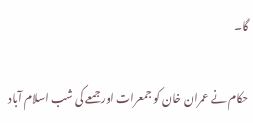گا۔

حکام نے عمران خان کو جمعرات اور جمعے کی شب اسلام آباد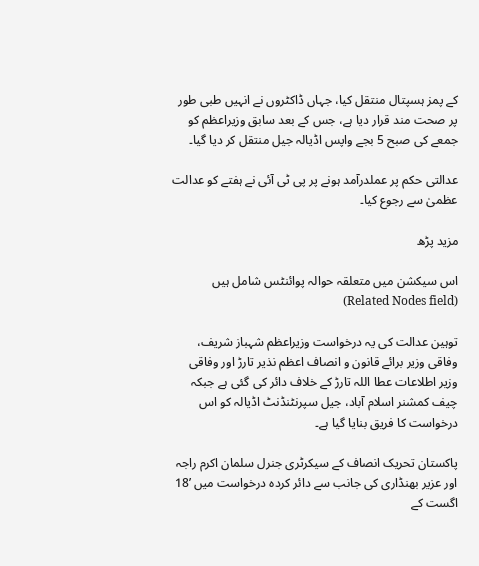کے پمز ہسپتال منتقل کیا، جہاں ڈاکٹروں نے انہیں طبی طور پر صحت مند قرار دیا ہے، جس کے بعد سابق وزیراعظم کو جمعے کی صبح 5 بجے واپس اڈیالہ جیل منتقل کر دیا گیا۔

عدالتی حکم پر عملدرآمد ہونے پر پی ٹی آئی نے ہفتے کو عدالت عظمیٰ سے رجوع کیا۔

مزید پڑھ

اس سیکشن میں متعلقہ حوالہ پوائنٹس شامل ہیں (Related Nodes field)

توہین عدالت کی یہ درخواست وزیراعظم شہباز شریف، وفاقی وزیر برائے قانون و انصاف اعظم نذیر تارڑ اور وفاقی وزیر اطلاعات عطا اللہ تارڑ کے خلاف دائر کی گئی ہے جبکہ چیف کمشنر اسلام آباد، جیل سپرنٹنڈنٹ اڈیالہ کو اس درخواست کا فریق بنایا گیا ہے۔

پاکستان تحریک انصاف کے سیکرٹری جنرل سلمان اکرم راجہ اور عزیر بھنڈاری کی جانب سے دائر کردہ درخواست میں ’18 اگست کے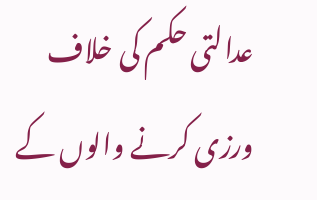عدالتی حکم کی خلاف ورزی کرنے والوں کے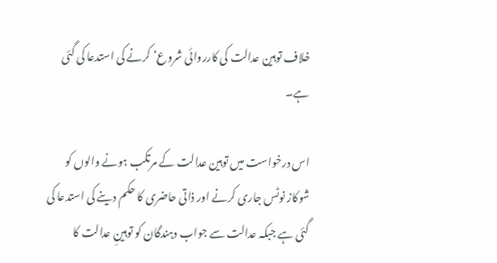خلاف توہین عدالت کی کارروائی شروع‘ کرنے کی استدعا کی گئی ہے۔

اس درخواست میں توہین عدالت کے مرتکب ہونے والوں کو شوکاز نوٹس جاری کرنے اور ذاتی حاضری کا حکم دینے کی استدعا کی گئی ہے جبکہ عدالت سے جواب دہندگان کو توہینِ عدالت کا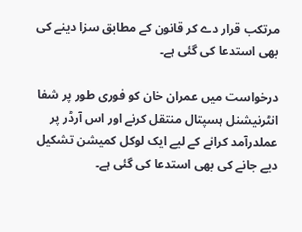مرتکب قرار دے کر قانون کے مطابق سزا دینے کی بھی استدعا کی گئی ہے۔

درخواست میں عمران خان کو فوری طور پر شفا انٹرنیشنل ہسپتال منتقل کرنے اور اس آرڈر پر عملدرآمد کرانے کے لیے ایک لوکل کمیشن تشکیل دیے جانے کی بھی استدعا کی گئی ہے۔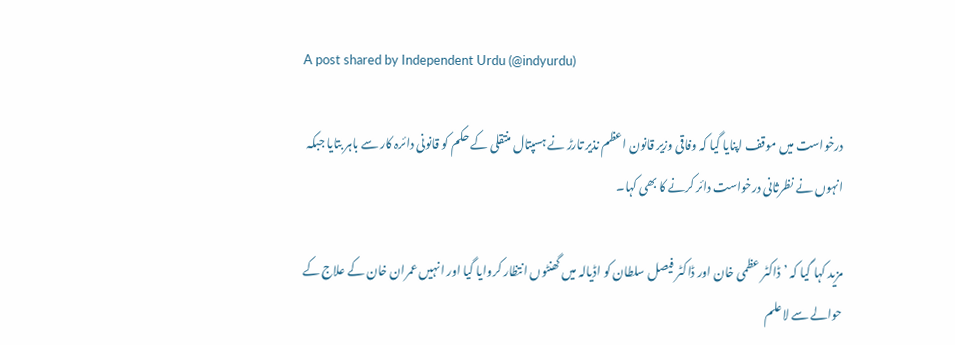A post shared by Independent Urdu (@indyurdu)

درخواست میں موقف اپنایا گیا کہ وفاقی وزیر قانون اعظم نذیر تارڑ نے ہسپتال منتقلی کے حکم کو قانونی دائرہ کار سے باہر بتایا جبکہ انہوں نے نظرثانی درخواست دائر کرنے کا بھی کہا۔

مزید کہا گیا کہ ’ڈاکٹر عظمی خان اور ڈاکٹر فیصل سلطان کو اڈیالہ میں گھنٹوں انتظار کروایا گیا اور انہیں عمران خان کے علاج کے حوالے سے لاعلم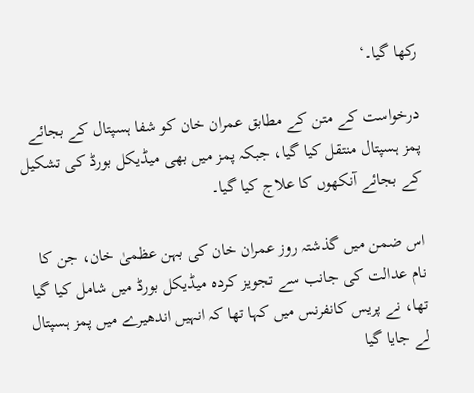رکھا گیا۔‘

درخواست کے متن کے مطابق عمران خان کو شفا ہسپتال کے بجائے پمز ہسپتال منتقل کیا گیا، جبکہ پمز میں بھی میڈیکل بورڈ کی تشکیل کے بجائے آنکھوں کا علاج کیا گیا۔

اس ضمن میں گذشتہ روز عمران خان کی بہن عظمیٰ خان، جن کا نام عدالت کی جانب سے تجویز کردہ میڈیکل بورڈ میں شامل کیا گیا تھا، نے پریس کانفرنس میں کہا تھا کہ انہیں اندھیرے میں پمز ہسپتال لے جایا گیا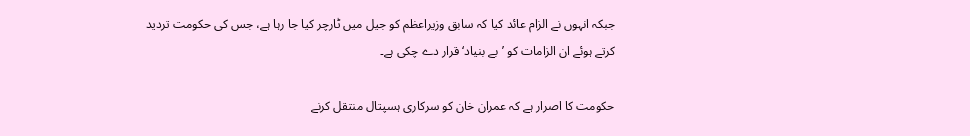جبکہ انہوں نے الزام عائد کیا کہ سابق وزیراعظم کو جیل میں ٹارچر کیا جا رہا ہے، جس کی حکومت تردید کرتے ہوئے ان الزامات کو ’بے بنیاد‘ قرار دے چکی ہے۔

حکومت کا اصرار ہے کہ عمران خان کو سرکاری ہسپتال منتقل کرنے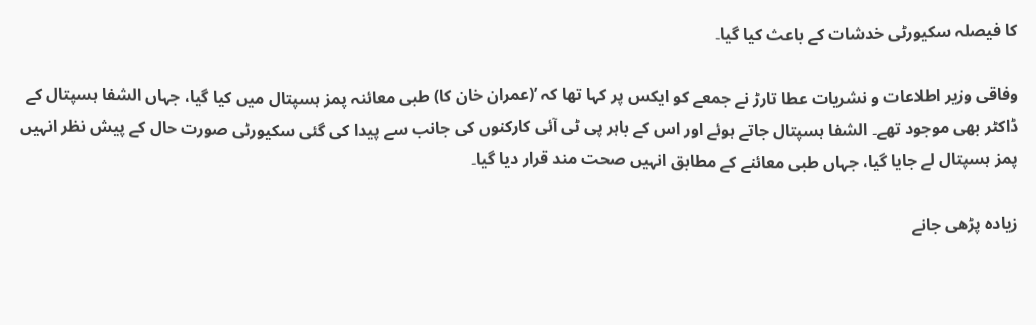کا فیصلہ سکیورٹی خدشات کے باعث کیا گیا۔

وفاقی وزیر اطلاعات و نشریات عطا تارڑ نے جمعے کو ایکس پر کہا تھا کہ ’(عمران خان کا) طبی معائنہ پمز ہسپتال میں کیا گیا، جہاں الشفا ہسپتال کے ڈاکٹر بھی موجود تھے۔ الشفا ہسپتال جاتے ہوئے اور اس کے باہر پی ٹی آئی کارکنوں کی جانب سے پیدا کی گئی سکیورٹی صورت حال کے پیش نظر انہیں پمز ہسپتال لے جایا گیا، جہاں طبی معائنے کے مطابق انہیں صحت مند قرار دیا گیا۔

زیادہ پڑھی جانے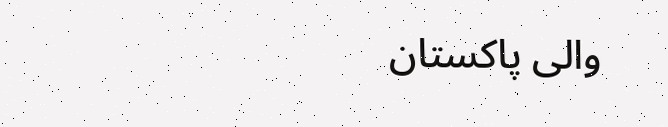والی پاکستان